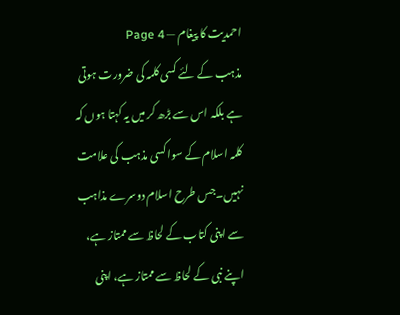احمدیت کا پیغام — Page 4
مذہب کے لئے کسی کلمہ کی ضرورت ہوتی ہے بلکہ اس سے بڑھ کر میں یہ کہتا ہوں کہ کلمہ اسلام کے سوا کسی مذہب کی علامت نہیں۔جس طرح اسلام دوسرے مذاہب سے اپنی کتاب کے لحاظ سے ممتاز ہے، اپنے نبی کے لحاظ سے ممتاز ہے، اپنی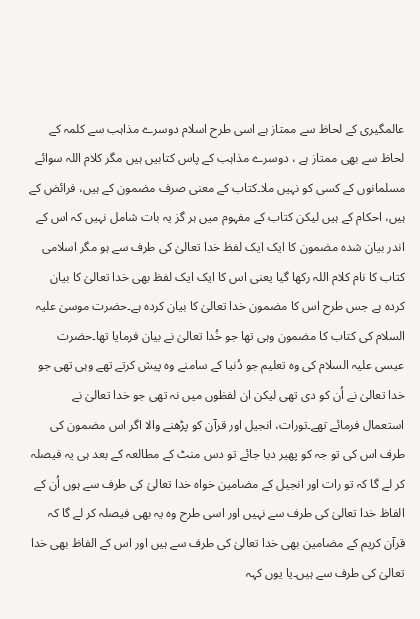عالمگیری کے لحاظ سے ممتاز ہے اسی طرح اسلام دوسرے مذاہب سے کلمہ کے لحاظ سے بھی ممتاز ہے ، دوسرے مذاہب کے پاس کتابیں ہیں مگر کلام اللہ سوائے مسلمانوں کے کسی کو نہیں ملا۔کتاب کے معنی صرف مضمون کے ہیں، فرائض کے ہیں، احکام کے ہیں لیکن کتاب کے مفہوم میں ہر گز یہ بات شامل نہیں کہ اس کے اندر بیان شدہ مضمون کا ایک ایک لفظ خدا تعالیٰ کی طرف سے ہو مگر اسلامی کتاب کا نام کلام اللہ رکھا گیا یعنی اس کا ایک ایک لفظ بھی خدا تعالیٰ کا بیان کردہ ہے جس طرح اس کا مضمون خدا تعالیٰ کا بیان کردہ ہے۔حضرت موسیٰ علیہ السلام کی کتاب کا مضمون وہی تھا جو خُدا تعالیٰ نے بیان فرمایا تھا۔حضرت عیسی علیہ السلام کی وہ تعلیم جو دُنیا کے سامنے وہ پیش کرتے تھے وہی تھی جو خدا تعالیٰ نے اُن کو دی تھی لیکن ان لفظوں میں نہ تھی جو خدا تعالیٰ نے استعمال فرمائے تھے۔تورات، انجیل اور قرآن کو پڑھنے والا اگر اس مضمون کی طرف اس کی تو جہ کو پھیر دیا جائے تو دس منٹ کے مطالعہ کے بعد ہی یہ فیصلہ کر لے گا کہ تو رات اور انجیل کے مضامین خواہ خدا تعالیٰ کی طرف سے ہوں اُن کے الفاظ خدا تعالیٰ کی طرف سے نہیں اور اسی طرح وہ یہ بھی فیصلہ کر لے گا کہ قرآن کریم کے مضامین بھی خدا تعالیٰ کی طرف سے ہیں اور اس کے الفاظ بھی خدا تعالیٰ کی طرف سے ہیں۔یا یوں کہہ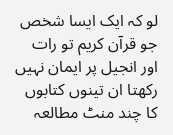لو کہ ایک ایسا شخص جو قرآن کریم تو رات اور انجیل پر ایمان نہیں رکھتا ان تینوں کتابوں کا چند منٹ مطالعہ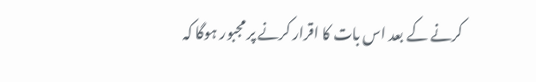کرنے کے بعد اس بات کا اقرار کرنے پر مجبور ہوگا کہ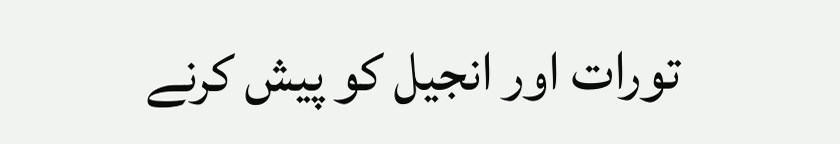تورات اور انجیل کو پیش کرنے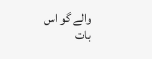والے گو اس بات